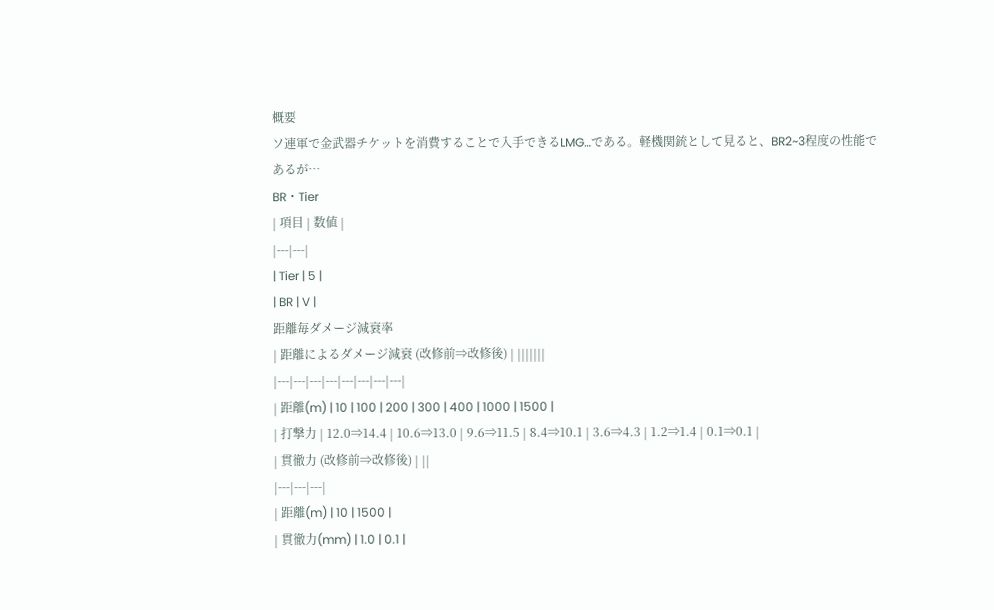概要
ソ連軍で金武器チケットを消費することで入手できるLMG…である。軽機関銃として見ると、BR2~3程度の性能であるが…
BR・Tier
| 項目 | 数値 |
|---|---|
| Tier | 5 |
| BR | V |
距離毎ダメージ減衰率
| 距離によるダメージ減衰 (改修前⇒改修後) | |||||||
|---|---|---|---|---|---|---|---|
| 距離(m) | 10 | 100 | 200 | 300 | 400 | 1000 | 1500 |
| 打撃力 | 12.0⇒14.4 | 10.6⇒13.0 | 9.6⇒11.5 | 8.4⇒10.1 | 3.6⇒4.3 | 1.2⇒1.4 | 0.1⇒0.1 |
| 貫徹力 (改修前⇒改修後) | ||
|---|---|---|
| 距離(m) | 10 | 1500 |
| 貫徹力(mm) | 1.0 | 0.1 |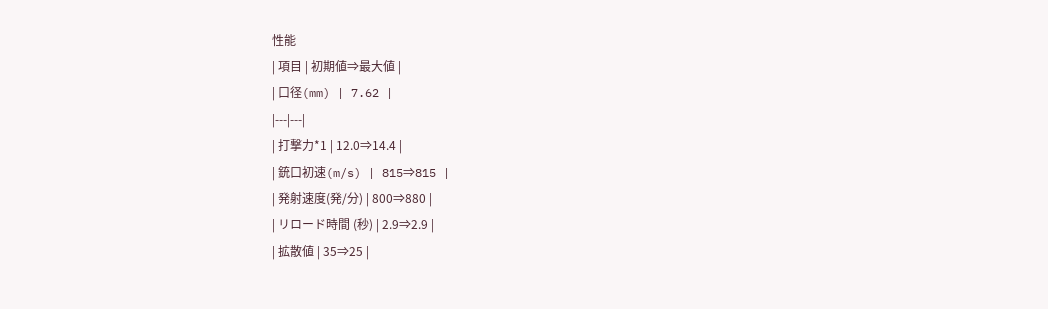性能
| 項目 | 初期値⇒最大値 |
| 口径(mm) | 7.62 |
|---|---|
| 打撃力*1 | 12.0⇒14.4 |
| 銃口初速(m/s) | 815⇒815 |
| 発射速度(発/分) | 800⇒880 |
| リロード時間 (秒) | 2.9⇒2.9 |
| 拡散値 | 35⇒25 |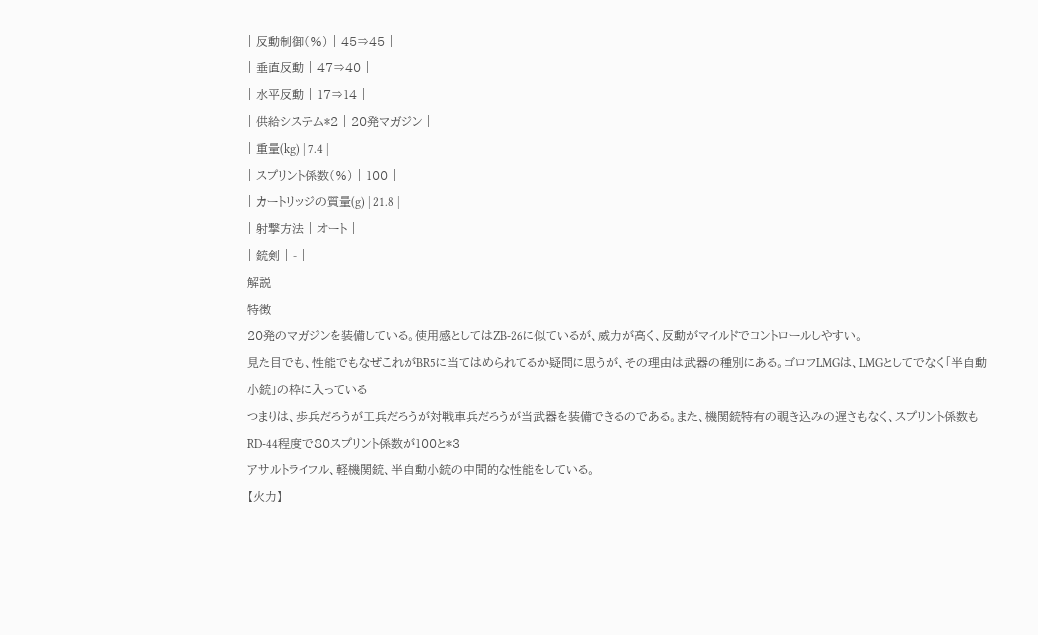| 反動制御(%) | 45⇒45 |
| 垂直反動 | 47⇒40 |
| 水平反動 | 17⇒14 |
| 供給システム*2 | 20発マガジン |
| 重量(kg) | 7.4 |
| スプリント係数(%) | 100 |
| カートリッジの質量(g) | 21.8 |
| 射撃方法 | オート |
| 銃剣 | - |
解説
特徴
20発のマガジンを装備している。使用感としてはZB-26に似ているが、威力が高く、反動がマイルドでコントロールしやすい。
見た目でも、性能でもなぜこれがBR5に当てはめられてるか疑問に思うが、その理由は武器の種別にある。ゴロフLMGは、LMGとしてでなく「半自動小銃」の枠に入っている
つまりは、歩兵だろうが工兵だろうが対戦車兵だろうが当武器を装備できるのである。また、機関銃特有の覗き込みの遅さもなく、スプリント係数もRD-44程度で80スプリント係数が100と*3
アサルトライフル、軽機関銃、半自動小銃の中間的な性能をしている。
【火力】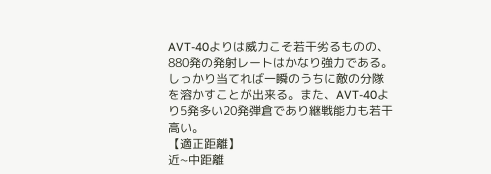AVT-40よりは威力こそ若干劣るものの、880発の発射レートはかなり強力である。
しっかり当てれば一瞬のうちに敵の分隊を溶かすことが出来る。また、AVT-40より5発多い20発弾倉であり継戦能力も若干高い。
【適正距離】
近~中距離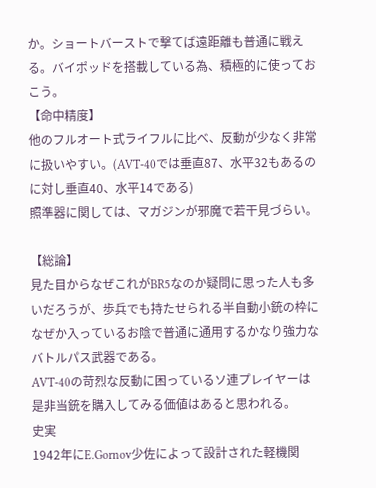か。ショートバーストで撃てば遠距離も普通に戦える。バイポッドを搭載している為、積極的に使っておこう。
【命中精度】
他のフルオート式ライフルに比べ、反動が少なく非常に扱いやすい。(AVT-40では垂直87、水平32もあるのに対し垂直40、水平14である)
照準器に関しては、マガジンが邪魔で若干見づらい。

【総論】
見た目からなぜこれがBR5なのか疑問に思った人も多いだろうが、歩兵でも持たせられる半自動小銃の枠になぜか入っているお陰で普通に通用するかなり強力なバトルパス武器である。
AVT-40の苛烈な反動に困っているソ連プレイヤーは是非当銃を購入してみる価値はあると思われる。
史実
1942年にE.Gornov少佐によって設計された軽機関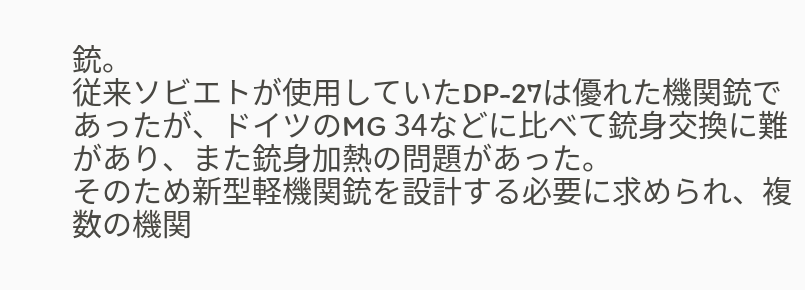銃。
従来ソビエトが使用していたDP-27は優れた機関銃であったが、ドイツのMG 34などに比べて銃身交換に難があり、また銃身加熱の問題があった。
そのため新型軽機関銃を設計する必要に求められ、複数の機関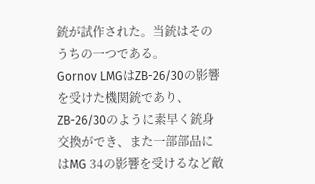銃が試作された。当銃はそのうちの一つである。
Gornov LMGはZB-26/30の影響を受けた機関銃であり、ZB-26/30のように素早く銃身交換ができ、また一部部品にはMG 34の影響を受けるなど敵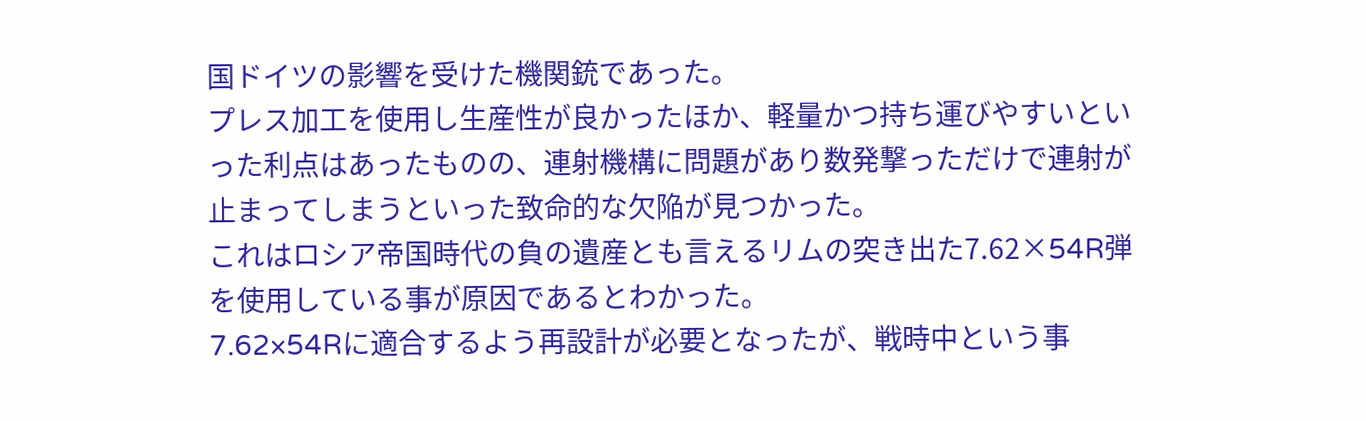国ドイツの影響を受けた機関銃であった。
プレス加工を使用し生産性が良かったほか、軽量かつ持ち運びやすいといった利点はあったものの、連射機構に問題があり数発撃っただけで連射が止まってしまうといった致命的な欠陥が見つかった。
これはロシア帝国時代の負の遺産とも言えるリムの突き出た7.62×54R弾を使用している事が原因であるとわかった。
7.62×54Rに適合するよう再設計が必要となったが、戦時中という事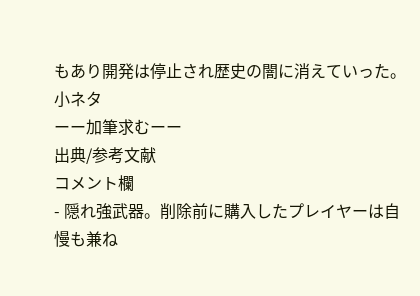もあり開発は停止され歴史の闇に消えていった。
小ネタ
ーー加筆求むーー
出典/参考文献
コメント欄
- 隠れ強武器。削除前に購入したプレイヤーは自慢も兼ね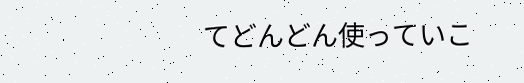てどんどん使っていこ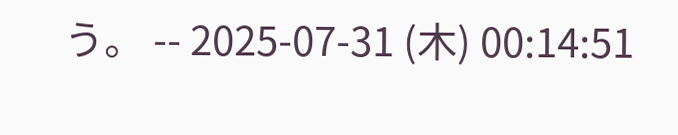う。 -- 2025-07-31 (木) 00:14:51